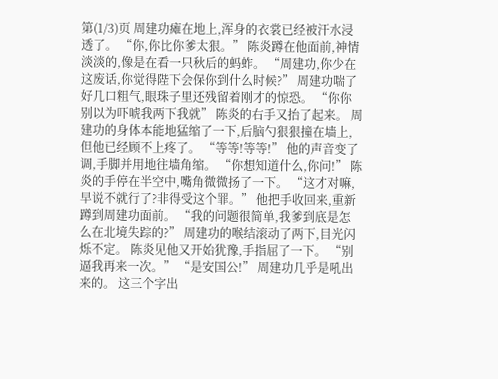第(1/3)页 周建功瘫在地上,浑身的衣裳已经被汗水浸透了。 “你,你比你爹太狠。” 陈炎蹲在他面前,神情淡淡的,像是在看一只秋后的蚂蚱。 “周建功,你少在这废话,你觉得陛下会保你到什么时候?” 周建功喘了好几口粗气,眼珠子里还残留着刚才的惊恐。 “你你别以为吓唬我两下我就” 陈炎的右手又抬了起来。 周建功的身体本能地猛缩了一下,后脑勺狠狠撞在墙上,但他已经顾不上疼了。 “等等!等等!” 他的声音变了调,手脚并用地往墙角缩。 “你想知道什么,你问!” 陈炎的手停在半空中,嘴角微微扬了一下。 “这才对嘛,早说不就行了?非得受这个罪。” 他把手收回来,重新蹲到周建功面前。 “我的问题很简单,我爹到底是怎么在北境失踪的?” 周建功的喉结滚动了两下,目光闪烁不定。 陈炎见他又开始犹豫,手指屈了一下。 “别逼我再来一次。” “是安国公!” 周建功几乎是吼出来的。 这三个字出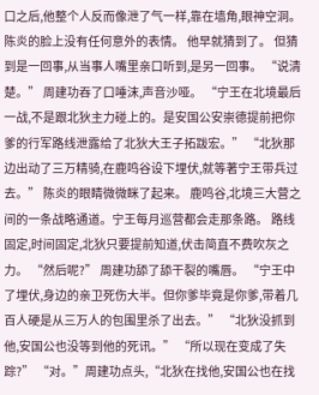口之后,他整个人反而像泄了气一样,靠在墙角,眼神空洞。 陈炎的脸上没有任何意外的表情。 他早就猜到了。 但猜到是一回事,从当事人嘴里亲口听到,是另一回事。 “说清楚。” 周建功吞了口唾沫,声音沙哑。 “宁王在北境最后一战,不是跟北狄主力碰上的。是安国公安崇德提前把你爹的行军路线泄露给了北狄大王子拓跋宏。” “北狄那边出动了三万精骑,在鹿鸣谷设下埋伏,就等著宁王带兵过去。” 陈炎的眼睛微微眯了起来。 鹿鸣谷,北境三大营之间的一条战略通道。宁王每月巡营都会走那条路。 路线固定,时间固定,北狄只要提前知道,伏击简直不费吹灰之力。 “然后呢?” 周建功舔了舔干裂的嘴唇。 “宁王中了埋伏,身边的亲卫死伤大半。但你爹毕竟是你爹,带着几百人硬是从三万人的包围里杀了出去。” “北狄没抓到他,安国公也没等到他的死讯。” “所以现在变成了失踪?” “对。”周建功点头,“北狄在找他,安国公也在找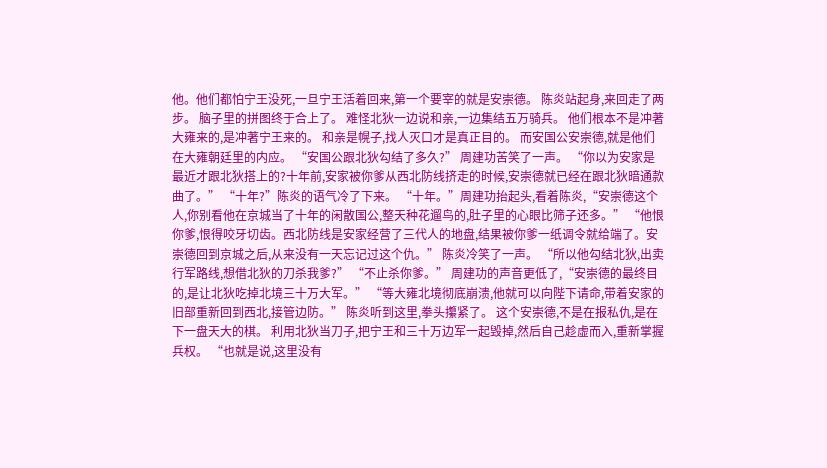他。他们都怕宁王没死,一旦宁王活着回来,第一个要宰的就是安崇德。 陈炎站起身,来回走了两步。 脑子里的拼图终于合上了。 难怪北狄一边说和亲,一边集结五万骑兵。 他们根本不是冲著大雍来的,是冲著宁王来的。 和亲是幌子,找人灭口才是真正目的。 而安国公安崇德,就是他们在大雍朝廷里的内应。 “安国公跟北狄勾结了多久?” 周建功苦笑了一声。 “你以为安家是最近才跟北狄搭上的?十年前,安家被你爹从西北防线挤走的时候,安崇德就已经在跟北狄暗通款曲了。” “十年?”陈炎的语气冷了下来。 “十年。”周建功抬起头,看着陈炎,“安崇德这个人,你别看他在京城当了十年的闲散国公,整天种花遛鸟的,肚子里的心眼比筛子还多。” “他恨你爹,恨得咬牙切齿。西北防线是安家经营了三代人的地盘,结果被你爹一纸调令就给端了。安崇德回到京城之后,从来没有一天忘记过这个仇。” 陈炎冷笑了一声。 “所以他勾结北狄,出卖行军路线,想借北狄的刀杀我爹?” “不止杀你爹。” 周建功的声音更低了,“安崇德的最终目的,是让北狄吃掉北境三十万大军。” “等大雍北境彻底崩溃,他就可以向陛下请命,带着安家的旧部重新回到西北,接管边防。” 陈炎听到这里,拳头攥紧了。 这个安崇德,不是在报私仇,是在下一盘天大的棋。 利用北狄当刀子,把宁王和三十万边军一起毁掉,然后自己趁虚而入,重新掌握兵权。 “也就是说,这里没有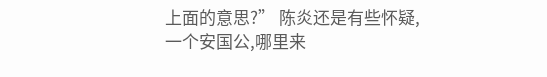上面的意思?” 陈炎还是有些怀疑,一个安国公,哪里来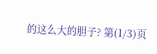的这么大的胆子? 第(1/3)页